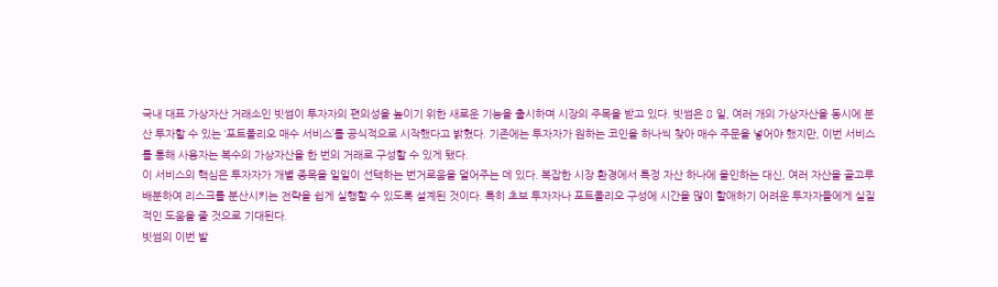국내 대표 가상자산 거래소인 빗썸이 투자자의 편의성을 높이기 위한 새로운 기능을 출시하며 시장의 주목을 받고 있다. 빗썸은 8 일, 여러 개의 가상자산을 동시에 분산 투자할 수 있는 ‘포트폴리오 매수 서비스’를 공식적으로 시작했다고 밝혔다. 기존에는 투자자가 원하는 코인을 하나씩 찾아 매수 주문을 넣어야 했지만, 이번 서비스를 통해 사용자는 복수의 가상자산을 한 번의 거래로 구성할 수 있게 됐다.
이 서비스의 핵심은 투자자가 개별 종목을 일일이 선택하는 번거로움을 덜어주는 데 있다. 복잡한 시장 환경에서 특정 자산 하나에 올인하는 대신, 여러 자산을 골고루 배분하여 리스크를 분산시키는 전략을 쉽게 실행할 수 있도록 설계된 것이다. 특히 초보 투자자나 포트폴리오 구성에 시간을 많이 할애하기 어려운 투자자들에게 실질적인 도움을 줄 것으로 기대된다.
빗썸의 이번 발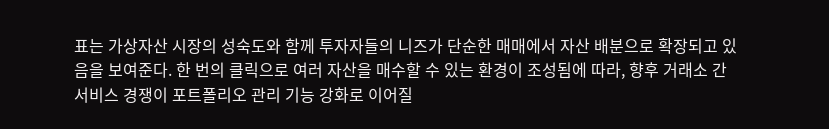표는 가상자산 시장의 성숙도와 함께 투자자들의 니즈가 단순한 매매에서 자산 배분으로 확장되고 있음을 보여준다. 한 번의 클릭으로 여러 자산을 매수할 수 있는 환경이 조성됨에 따라, 향후 거래소 간 서비스 경쟁이 포트폴리오 관리 기능 강화로 이어질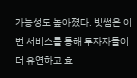가능성도 높아졌다. 빗썸은 이번 서비스를 통해 투자자들이 더 유연하고 효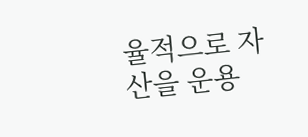율적으로 자산을 운용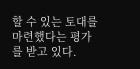할 수 있는 토대를 마련했다는 평가를 받고 있다.